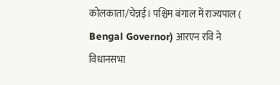कोलकाता/चेन्नई। पश्चिम बंगाल में राज्यपाल ( Bengal Governor) आरएन रवि ने विधानसभा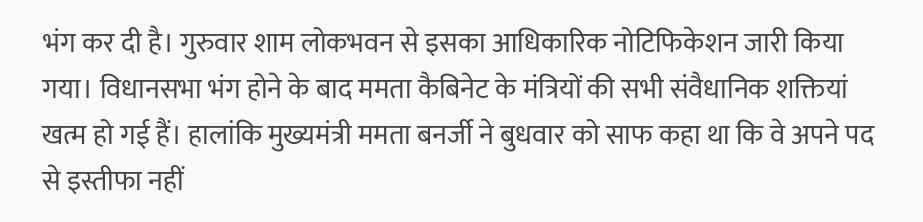भंग कर दी है। गुरुवार शाम लोकभवन से इसका आधिकारिक नोटिफिकेशन जारी किया गया। विधानसभा भंग होने के बाद ममता कैबिनेट के मंत्रियों की सभी संवैधानिक शक्तियां खत्म हो गई हैं। हालांकि मुख्यमंत्री ममता बनर्जी ने बुधवार को साफ कहा था कि वे अपने पद से इस्तीफा नहीं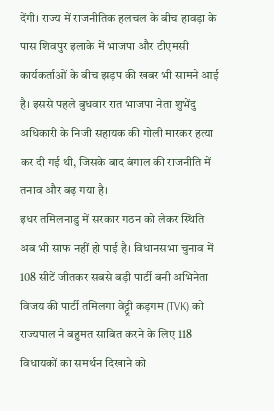देंगी। राज्य में राजनीतिक हलचल के बीच हावड़ा के पास शिवपुर इलाके में भाजपा और टीएमसी कार्यकर्ताओं के बीच झड़प की खबर भी सामने आई है। इससे पहले बुधवार रात भाजपा नेता शुभेंदु अधिकारी के निजी सहायक की गोली मारकर हत्या कर दी गई थी, जिसके बाद बंगाल की राजनीति में तनाव और बढ़ गया है।
इधर तमिलनाडु में सरकार गठन को लेकर स्थिति अब भी साफ नहीं हो पाई है। विधानसभा चुनाव में 108 सीटें जीतकर सबसे बड़ी पार्टी बनी अभिनेता विजय की पार्टी तमिलगा वेट्ट्री कड़गम (TVK) को राज्यपाल ने बहुमत साबित करने के लिए 118 विधायकों का समर्थन दिखाने को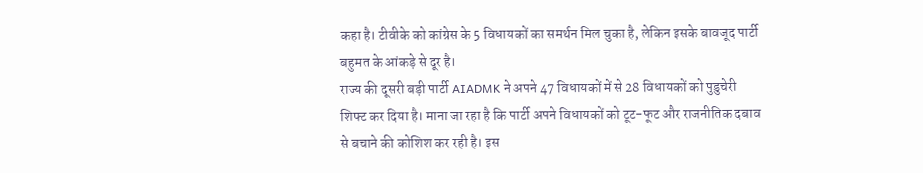कहा है। टीवीके को कांग्रेस के 5 विधायकों का समर्थन मिल चुका है, लेकिन इसके बावजूद पार्टी बहुमत के आंकड़े से दूर है।
राज्य की दूसरी बड़ी पार्टी AIADMK ने अपने 47 विधायकों में से 28 विधायकों को पुडुचेरी शिफ्ट कर दिया है। माना जा रहा है कि पार्टी अपने विधायकों को टूट-फूट और राजनीतिक दबाव से बचाने की कोशिश कर रही है। इस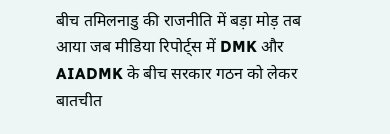बीच तमिलनाडु की राजनीति में बड़ा मोड़ तब आया जब मीडिया रिपोर्ट्स में DMK और AIADMK के बीच सरकार गठन को लेकर बातचीत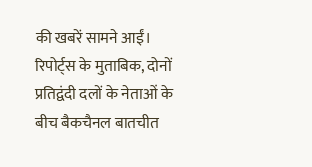की खबरें सामने आईं।
रिपोर्ट्स के मुताबिक, दोनों प्रतिद्वंदी दलों के नेताओं के बीच बैकचैनल बातचीत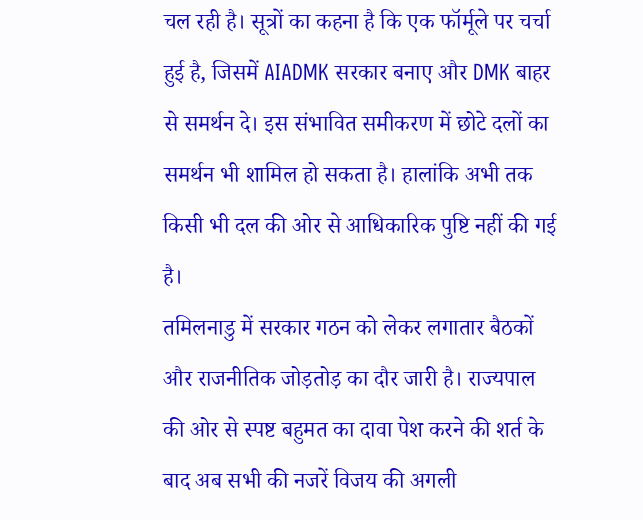चल रही है। सूत्रों का कहना है कि एक फॉर्मूले पर चर्चा हुई है, जिसमें AIADMK सरकार बनाए और DMK बाहर से समर्थन दे। इस संभावित समीकरण में छोटे दलों का समर्थन भी शामिल हो सकता है। हालांकि अभी तक किसी भी दल की ओर से आधिकारिक पुष्टि नहीं की गई है।
तमिलनाडु में सरकार गठन को लेकर लगातार बैठकों और राजनीतिक जोड़तोड़ का दौर जारी है। राज्यपाल की ओर से स्पष्ट बहुमत का दावा पेश करने की शर्त के बाद अब सभी की नजरें विजय की अगली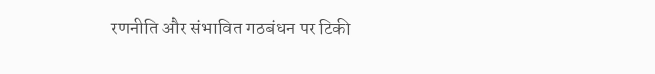रणनीति और संभावित गठबंधन पर टिकी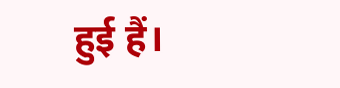हुई हैं।